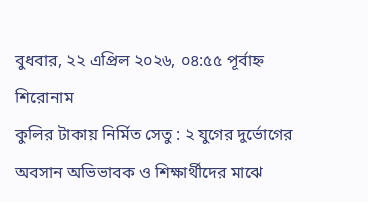বুধবার, ২২ এপ্রিল ২০২৬, ০৪:৫৫ পূর্বাহ্ন
শিরোনাম
কুলির টাকায় নির্মিত সেতু : ২ যুগের দুর্ভোগের অবসান অভিভাবক ও শিক্ষার্থীদের মাঝে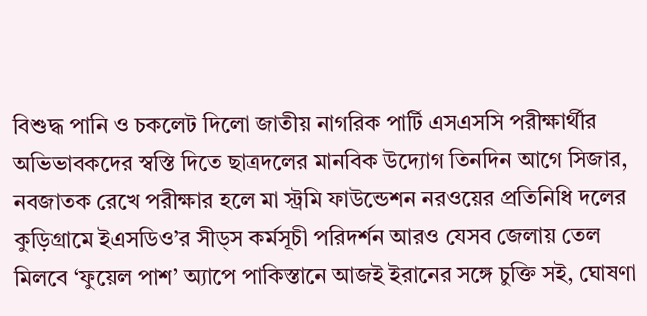বিশুদ্ধ পানি ও চকলেট দিলো জাতীয় নাগরিক পার্টি এসএসসি পরীক্ষার্থীর অভিভাবকদের স্বস্তি দিতে ছাত্রদলের মানবিক উদ্যোগ তিনদিন আগে সিজার, নবজাতক রেখে পরীক্ষার হলে মা স্ট্রমি ফাউন্ডেশন নরওয়ের প্রতিনিধি দলের কুড়িগ্রামে ইএসডিও’র সীড্স কর্মসূচী পরিদর্শন আরও যেসব জেলায় তেল মিলবে ‘ফুয়েল পাশ’ অ্যাপে পাকিস্তানে আজই ইরানের সঙ্গে চুক্তি সই, ঘোষণা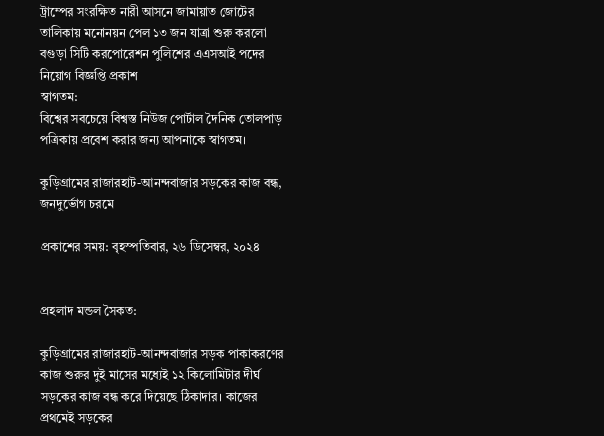ট্রাম্পের সংরক্ষিত নারী আসনে জামায়াত জোটের তালিকায় মনোনয়ন পেল ১৩ জন যাত্রা শুরু করলো বগুড়া সিটি করপোরেশন পুলিশের এএসআই পদের নিয়োগ বিজ্ঞপ্তি প্রকাশ
স্বাগতম:
বিশ্বের সবচেয়ে বিশ্বস্ত নিউজ পোর্টাল দৈনিক তোলপাড় পত্রিকায় প্রবেশ করার জন্য আপনাকে স্বাগতম।

কুড়িগ্রামের রাজারহাট-আনন্দবাজার সড়কের কাজ বন্ধ, জনদুর্ভোগ চরমে

প্রকাশের সময়: বৃহস্পতিবার, ২৬ ডিসেম্বর, ২০২৪


প্রহলাদ মন্ডল সৈকত:

কুড়িগ্রামের রাজারহাট-আনন্দবাজার সড়ক পাকাকরণের কাজ শুরুর দুই মাসের মধ্যেই ১২ কিলোমিটার দীর্ঘ সড়কের কাজ বন্ধ করে দিয়েছে ঠিকাদার। কাজের প্রথমেই সড়কের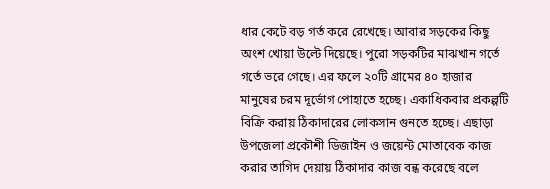ধার কেটে বড় গর্ত করে রেখেছে। আবার সড়কের কিছু অংশ খোয়া উল্টে দিয়েছে। পুরো সড়কটির মাঝখান গর্তে গর্তে ভরে গেছে। এর ফলে ২০টি গ্রামের ৪০ হাজার মানুষের চরম দূর্ভোগ পোহাতে হচ্ছে। একাধিকবার প্রকল্পটি বিক্রি করায় ঠিকাদারের লোকসান গুনতে হচ্ছে। এছাড়া উপজেলা প্রকৌশী ডিজাইন ও জয়েন্ট মোতাবেক কাজ করার তাগিদ দেয়ায় ঠিকাদার কাজ বন্ধ করেছে বলে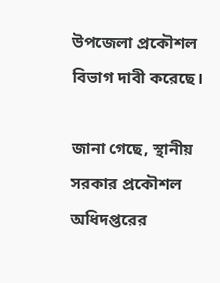উপজেলা প্রকৌশল বিভাগ দাবী করেছে।

জানা গেছে, স্থানীয় সরকার প্রকৌশল অধিদপ্তরের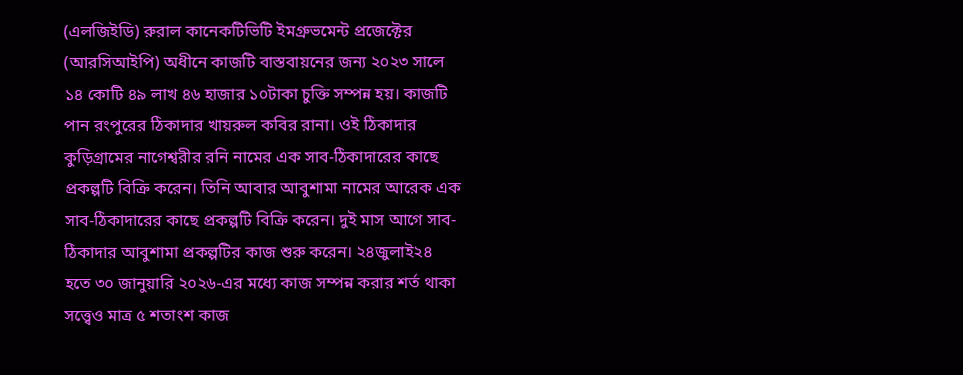(এলজিইডি) রুরাল কানেকটিভিটি ইমগ্রুভমেন্ট প্রজেক্টের (আরসিআইপি) অধীনে কাজটি বাস্তবায়নের জন্য ২০২৩ সালে ১৪ কোটি ৪৯ লাখ ৪৬ হাজার ১০টাকা চুক্তি সম্পন্ন হয়। কাজটি পান রংপুরের ঠিকাদার খায়রুল কবির রানা। ওই ঠিকাদার কুড়িগ্রামের নাগেশ্বরীর রনি নামের এক সাব-ঠিকাদারের কাছে প্রকল্পটি বিক্রি করেন। তিনি আবার আবুশামা নামের আরেক এক সাব-ঠিকাদারের কাছে প্রকল্পটি বিক্রি করেন। দুই মাস আগে সাব-ঠিকাদার আবুশামা প্রকল্পটির কাজ শুরু করেন। ২৪জুলাই২৪ হতে ৩০ জানুয়ারি ২০২৬-এর মধ্যে কাজ সম্পন্ন করার শর্ত থাকা সত্ত্বেও মাত্র ৫ শতাংশ কাজ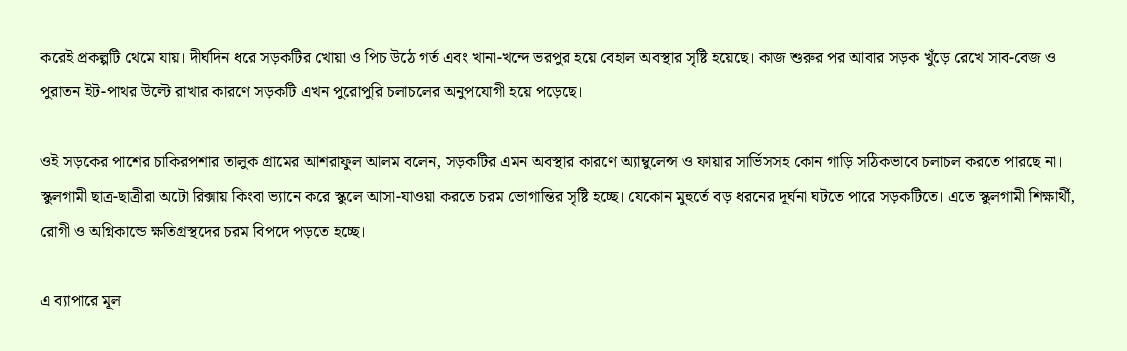করেই প্রকল্পটি থেমে যায়। দীর্ঘদিন ধরে সড়কটির খোয়া ও পিচ উঠে গর্ত এবং খানা-খন্দে ভরপুর হয়ে বেহাল অবস্থার সৃষ্টি হয়েছে। কাজ শুরুর পর আবার সড়ক খুঁড়ে রেখে সাব-বেজ ও পুরাতন ইট-পাথর উল্টে রাখার কারণে সড়কটি এখন পুরোপুরি চলাচলের অনুপযোগী হয়ে পড়েছে।

ওই সড়কের পাশের চাকিরপশার তালুক গ্রামের আশরাফুল আলম বলেন, সড়কটির এমন অবস্থার কারণে অ্যাম্বুলেন্স ও ফায়ার সার্ভিসসহ কোন গাড়ি সঠিকভাবে চলাচল করতে পারছে না। স্কুলগামী ছাত্র-ছাত্রীরা অটো রিক্সায় কিংবা ভ্যানে করে স্কুলে আসা-যাওয়া করতে চরম ভোগান্তির সৃষ্টি হচ্ছে। যেকোন মুহুর্তে বড় ধরনের দূর্ঘনা ঘটতে পারে সড়কটিতে। এতে স্কুলগামী শিক্ষার্থী, রোগী ও অগ্নিকান্ডে ক্ষতিগ্রস্থদের চরম বিপদে পড়তে হচ্ছে।

এ ব্যাপারে মূল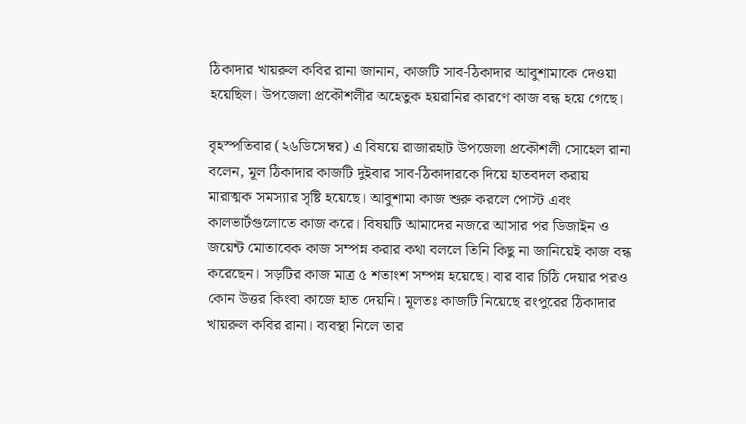ঠিকাদার খায়রুল কবির রানা জানান, কাজটি সাব-ঠিকাদার আবুশামাকে দেওয়া হয়েছিল। উপজেলা প্রকৌশলীর অহেতুক হয়রানির কারণে কাজ বন্ধ হয়ে গেছে।

বৃহস্পতিবার (২৬ডিসেম্বর) এ বিষয়ে রাজারহাট উপজেলা প্রকৌশলী সোহেল রানা বলেন, মূল ঠিকাদার কাজটি দুইবার সাব-ঠিকাদারকে দিয়ে হাতবদল করায় মারাত্মক সমস্যার সৃষ্টি হয়েছে। আবুশামা কাজ শুরু করলে পোস্ট এবং কালভার্টগুলোতে কাজ করে। বিষয়টি আমাদের নজরে আসার পর ডিজাইন ও জয়েন্ট মোতাবেক কাজ সম্পন্ন করার কথা বললে তিনি কিছু না জানিয়েই কাজ বন্ধ করেছেন। সড়টির কাজ মাত্র ৫ শতাংশ সম্পন্ন হয়েছে। বার বার চিঠি দেয়ার পরও কোন উত্তর কিংবা কাজে হাত দেয়নি। মূলতঃ কাজটি নিয়েছে রংপুরের ঠিকাদার খায়রুল কবির রানা। ব্যবস্থা নিলে তার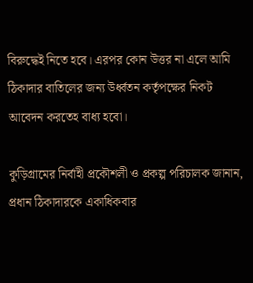বিরুদ্ধেই নিতে হবে। এরপর কোন উত্তর না এলে আমি ঠিকাদার বাতিলের জন্য উর্ধ্বতন কর্তৃপক্ষের নিকট আবেদন করতেহ বাধ্য হবো।

কুড়িগ্রামের নির্বাহী প্রকৌশলী ও প্রকল্প পরিচালক জানান, প্রধান ঠিকাদারকে একাধিকবার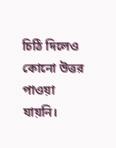চিঠি দিলেও কোনো উত্তর পাওয়া যায়নি।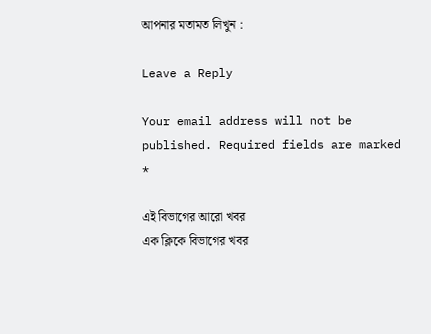আপনার মতামত লিখুন :

Leave a Reply

Your email address will not be published. Required fields are marked *

এই বিভাগের আরো খবর
এক ক্লিকে বিভাগের খবর